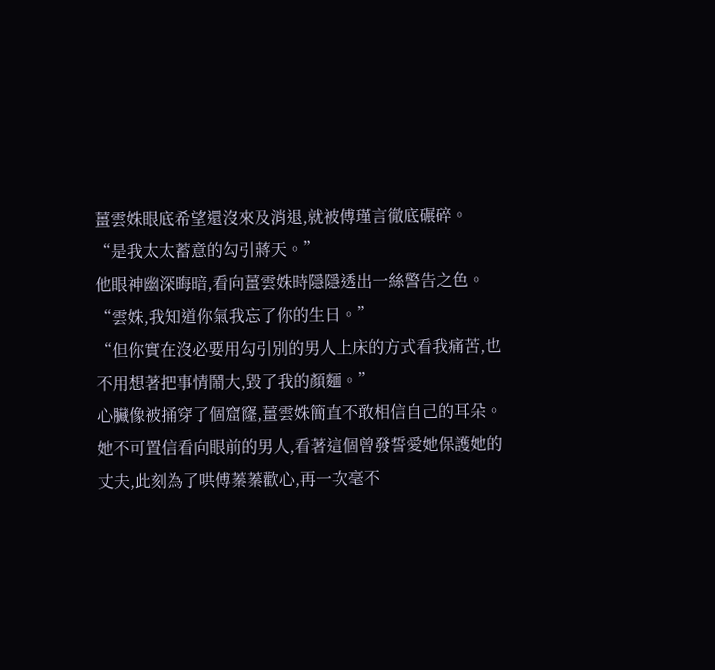薑雲姝眼底希望還沒來及消退,就被傅瑾言徹底碾碎。
“是我太太蓄意的勾引蔣天。”
他眼神幽深晦暗,看向薑雲姝時隱隱透出一絲警告之色。
“雲姝,我知道你氣我忘了你的生日。”
“但你實在沒必要用勾引別的男人上床的方式看我痛苦,也不用想著把事情鬧大,毀了我的顏麵。”
心臟像被捅穿了個窟窿,薑雲姝簡直不敢相信自己的耳朵。
她不可置信看向眼前的男人,看著這個曾發誓愛她保護她的丈夫,此刻為了哄傅蓁蓁歡心,再一次毫不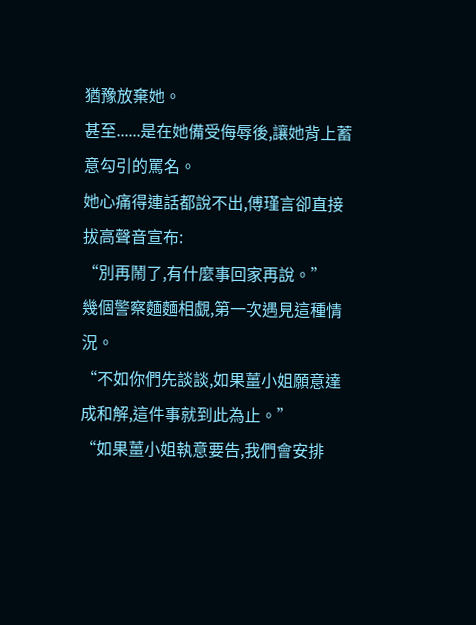猶豫放棄她。
甚至......是在她備受侮辱後,讓她背上蓄意勾引的罵名。
她心痛得連話都說不出,傅瑾言卻直接拔高聲音宣布:
“別再鬧了,有什麼事回家再說。”
幾個警察麵麵相覷,第一次遇見這種情況。
“不如你們先談談,如果薑小姐願意達成和解,這件事就到此為止。”
“如果薑小姐執意要告,我們會安排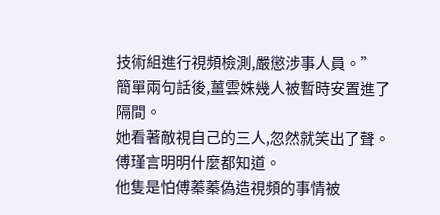技術組進行視頻檢測,嚴懲涉事人員。”
簡單兩句話後,薑雲姝幾人被暫時安置進了隔間。
她看著敵視自己的三人,忽然就笑出了聲。
傅瑾言明明什麼都知道。
他隻是怕傅蓁蓁偽造視頻的事情被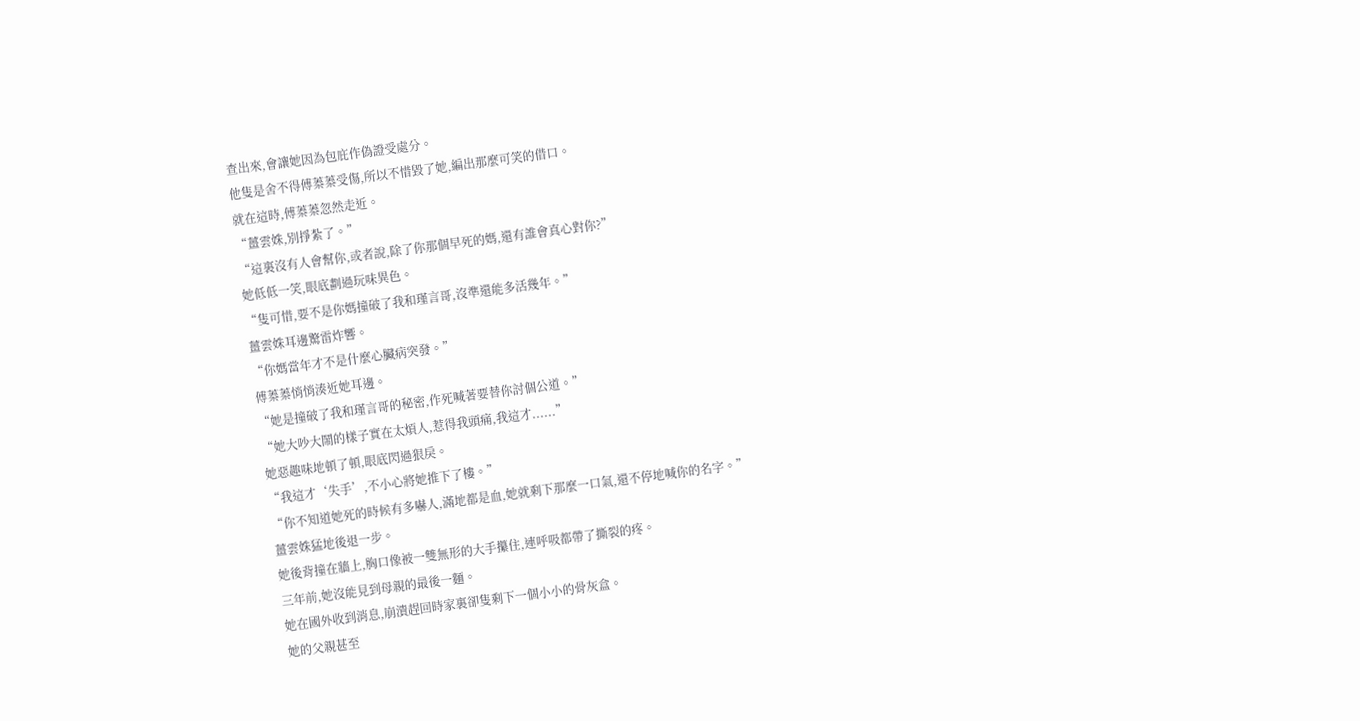查出來,會讓她因為包庇作偽證受處分。
他隻是舍不得傅蓁蓁受傷,所以不惜毀了她,編出那麼可笑的借口。
就在這時,傅蓁蓁忽然走近。
“薑雲姝,別掙紮了。”
“這裏沒有人會幫你,或者說,除了你那個早死的媽,還有誰會真心對你?”
她低低一笑,眼底劃過玩味異色。
“隻可惜,要不是你媽撞破了我和瑾言哥,沒準還能多活幾年。”
薑雲姝耳邊驚雷炸響。
“你媽當年才不是什麼心臟病突發。”
傅蓁蓁悄悄湊近她耳邊。
“她是撞破了我和瑾言哥的秘密,作死喊著要替你討個公道。”
“她大吵大鬧的樣子實在太煩人,惹得我頭痛,我這才......”
她惡趣味地頓了頓,眼底閃過狠戾。
“我這才‘失手’,不小心將她推下了樓。”
“你不知道她死的時候有多嚇人,滿地都是血,她就剩下那麼一口氣,還不停地喊你的名字。”
薑雲姝猛地後退一步。
她後背撞在牆上,胸口像被一雙無形的大手攥住,連呼吸都帶了撕裂的疼。
三年前,她沒能見到母親的最後一麵。
她在國外收到消息,崩潰趕回時家裏卻隻剩下一個小小的骨灰盒。
她的父親甚至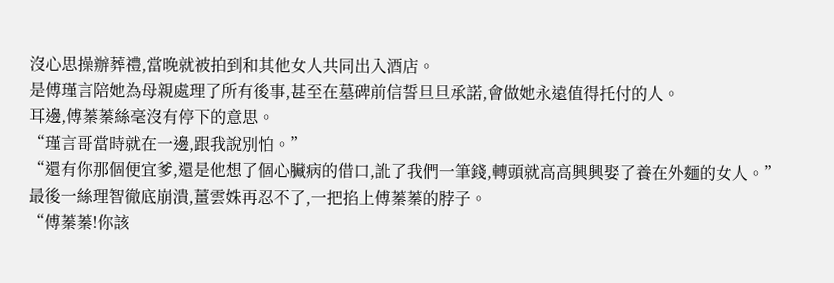沒心思操辦葬禮,當晚就被拍到和其他女人共同出入酒店。
是傅瑾言陪她為母親處理了所有後事,甚至在墓碑前信誓旦旦承諾,會做她永遠值得托付的人。
耳邊,傅蓁蓁絲毫沒有停下的意思。
“瑾言哥當時就在一邊,跟我說別怕。”
“還有你那個便宜爹,還是他想了個心臟病的借口,訛了我們一筆錢,轉頭就高高興興娶了養在外麵的女人。”
最後一絲理智徹底崩潰,薑雲姝再忍不了,一把掐上傅蓁蓁的脖子。
“傅蓁蓁!你該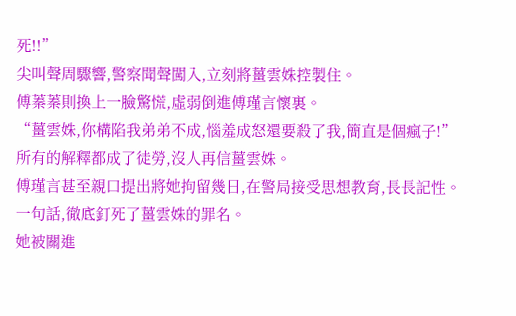死!!”
尖叫聲周驟響,警察聞聲闖入,立刻將薑雲姝控製住。
傅蓁蓁則換上一臉驚慌,虛弱倒進傅瑾言懷裏。
“薑雲姝,你構陷我弟弟不成,惱羞成怒還要殺了我,簡直是個瘋子!”
所有的解釋都成了徒勞,沒人再信薑雲姝。
傅瑾言甚至親口提出將她拘留幾日,在警局接受思想教育,長長記性。
一句話,徹底釘死了薑雲姝的罪名。
她被關進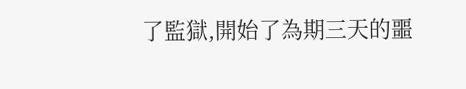了監獄,開始了為期三天的噩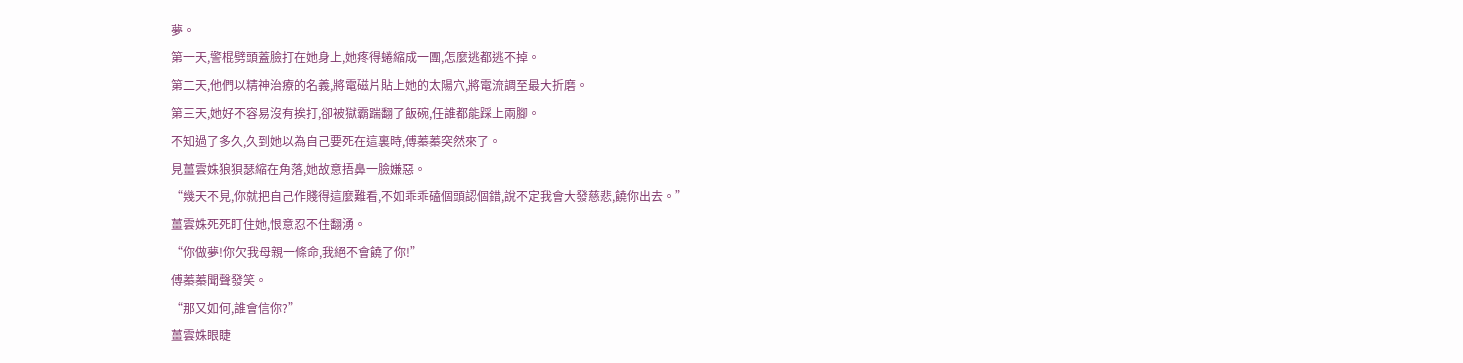夢。
第一天,警棍劈頭蓋臉打在她身上,她疼得蜷縮成一團,怎麼逃都逃不掉。
第二天,他們以精神治療的名義,將電磁片貼上她的太陽穴,將電流調至最大折磨。
第三天,她好不容易沒有挨打,卻被獄霸踹翻了飯碗,任誰都能踩上兩腳。
不知過了多久,久到她以為自己要死在這裏時,傅蓁蓁突然來了。
見薑雲姝狼狽瑟縮在角落,她故意捂鼻一臉嫌惡。
“幾天不見,你就把自己作賤得這麼難看,不如乖乖磕個頭認個錯,說不定我會大發慈悲,饒你出去。”
薑雲姝死死盯住她,恨意忍不住翻湧。
“你做夢!你欠我母親一條命,我絕不會饒了你!”
傅蓁蓁聞聲發笑。
“那又如何,誰會信你?”
薑雲姝眼睫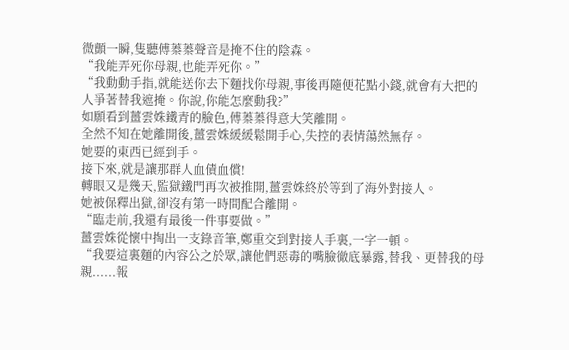微顫一瞬,隻聽傅蓁蓁聲音是掩不住的陰森。
“我能弄死你母親,也能弄死你。”
“我動動手指,就能送你去下麵找你母親,事後再隨便花點小錢,就會有大把的人爭著替我遮掩。你說,你能怎麼動我?”
如願看到薑雲姝鐵青的臉色,傅蓁蓁得意大笑離開。
全然不知在她離開後,薑雲姝緩緩鬆開手心,失控的表情蕩然無存。
她要的東西已經到手。
接下來,就是讓那群人血債血償!
轉眼又是幾天,監獄鐵門再次被推開,薑雲姝終於等到了海外對接人。
她被保釋出獄,卻沒有第一時間配合離開。
“臨走前,我還有最後一件事要做。”
薑雲姝從懷中掏出一支錄音筆,鄭重交到對接人手裏,一字一頓。
“我要這裏麵的內容公之於眾,讓他們惡毒的嘴臉徹底暴露,替我、更替我的母親......報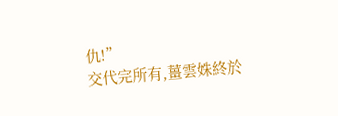仇!”
交代完所有,薑雲姝終於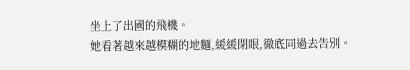坐上了出國的飛機。
她看著越來越模糊的地麵,緩緩閉眼,徹底同過去告別。